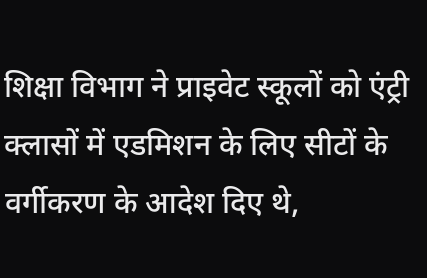शिक्षा विभाग ने प्राइवेट स्कूलों को एंट्री क्लासों में एडमिशन के लिए सीटों के वर्गीकरण के आदेश दिए थे,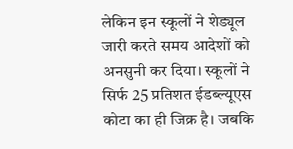लेकिन इन स्कूलों ने शेड्यूल जारी करते समय आदेशों को अनसुनी कर दिया। स्कूलों ने सिर्फ 25 प्रतिशत ईडब्ल्यूएस कोटा का ही जिक्र है। जबकि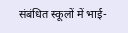संबंधित स्कूलों में भाई-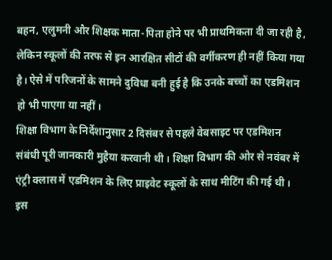बहन, एलुमनी और शिक्षक माता-पिता होने पर भी प्राथमिकता दी जा रही है, लेकिन स्कूलों की तरफ से इन आरक्षित सीटों की वर्गीकरण ही नहीं किया गया है। ऐसे में परिजनों के सामने दुविधा बनी हुई है कि उनके बच्चों का एडमिशन हो भी पाएगा या नहीं।
शिक्षा विभाग के निर्देशानुसार 2 दिसंबर से पहले वेबसाइट पर एडमिशन संबंधी पूरी जानकारी मुहैया करवानी थी। शिक्षा विभाग की ओर से नवंबर में एंट्री क्लास में एडमिशन के लिए प्राइवेट स्कूलों के साथ मीटिंग की गई थी। इस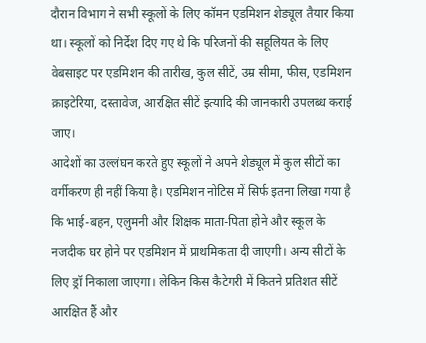दौरान विभाग ने सभी स्कूलों के लिए कॉमन एडमिशन शेड्यूल तैयार किया था। स्कूलों को निर्देश दिए गए थे कि परिजनों की सहूलियत के लिए वेबसाइट पर एडमिशन की तारीख, कुल सीटें, उम्र सीमा, फीस, एडमिशन क्राइटेरिया, दस्तावेज, आरक्षित सीटें इत्यादि की जानकारी उपलब्ध कराई जाए।
आदेशों का उल्लंघन करते हुए स्कूलों ने अपने शेड्यूल में कुल सीटों का वर्गीकरण ही नहीं किया है। एडमिशन नोटिस में सिर्फ इतना लिखा गया है कि भाई-बहन, एलुमनी और शिक्षक माता-पिता होने और स्कूल के नजदीक घर होने पर एडमिशन में प्राथमिकता दी जाएगी। अन्य सीटों के लिए ड्रॉ निकाला जाएगा। लेकिन किस कैटेगरी में कितने प्रतिशत सीटें आरक्षित हैं और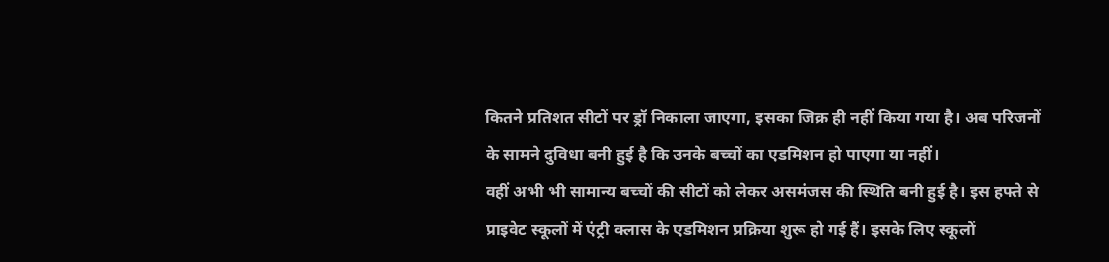कितने प्रतिशत सीटों पर ड्रॉ निकाला जाएगा, इसका जिक्र ही नहीं किया गया है। अब परिजनों के सामने दुविधा बनी हुई है कि उनके बच्चों का एडमिशन हो पाएगा या नहीं।
वहीं अभी भी सामान्य बच्चों की सीटों को लेकर असमंजस की स्थिति बनी हुई है। इस हफ्ते से प्राइवेट स्कूलों में एंट्री क्लास के एडमिशन प्रक्रिया शुरू हो गई हैं। इसके लिए स्कूलों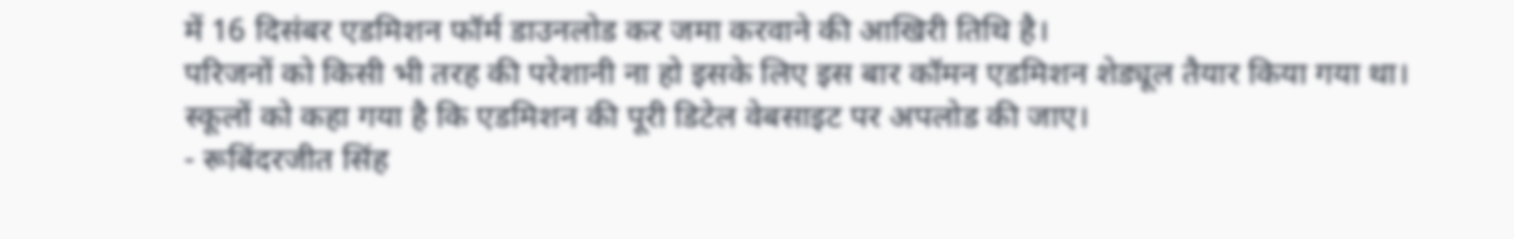में 16 दिसंबर एडमिशन फॉर्म डाउनलोड कर जमा करवाने की आखिरी तिथि है।
परिजनों को किसी भी तरह की परेशानी ना हो इसके लिए इस बार कॉमन एडमिशन शेड्यूल तैयार किया गया था। स्कूलों को कहा गया है कि एडमिशन की पूरी डिटेल वेबसाइट पर अपलोड की जाए।
- रूबिंदरजीत सिंह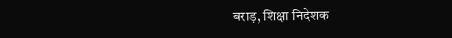बराड़, शिक्षा निदेशक